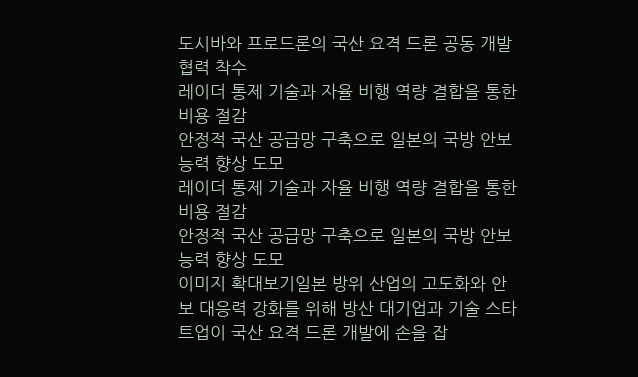도시바와 프로드론의 국산 요격 드론 공동 개발 협력 착수
레이더 통제 기술과 자율 비행 역량 결합을 통한 비용 절감
안정적 국산 공급망 구축으로 일본의 국방 안보 능력 향상 도모
레이더 통제 기술과 자율 비행 역량 결합을 통한 비용 절감
안정적 국산 공급망 구축으로 일본의 국방 안보 능력 향상 도모
이미지 확대보기일본 방위 산업의 고도화와 안보 대응력 강화를 위해 방산 대기업과 기술 스타트업이 국산 요격 드론 개발에 손을 잡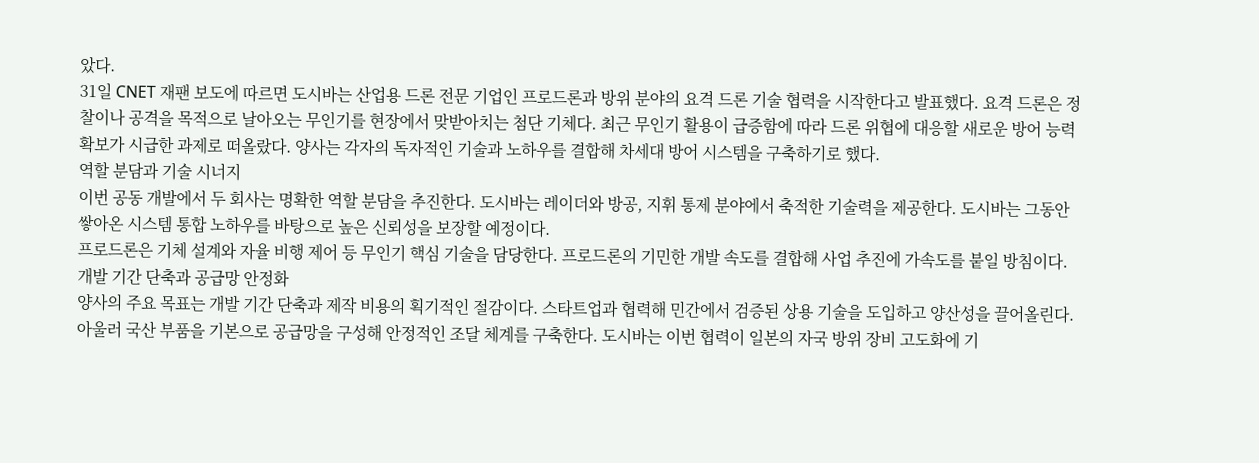았다.
31일 CNET 재팬 보도에 따르면 도시바는 산업용 드론 전문 기업인 프로드론과 방위 분야의 요격 드론 기술 협력을 시작한다고 발표했다. 요격 드론은 정찰이나 공격을 목적으로 날아오는 무인기를 현장에서 맞받아치는 첨단 기체다. 최근 무인기 활용이 급증함에 따라 드론 위협에 대응할 새로운 방어 능력 확보가 시급한 과제로 떠올랐다. 양사는 각자의 독자적인 기술과 노하우를 결합해 차세대 방어 시스템을 구축하기로 했다.
역할 분담과 기술 시너지
이번 공동 개발에서 두 회사는 명확한 역할 분담을 추진한다. 도시바는 레이더와 방공, 지휘 통제 분야에서 축적한 기술력을 제공한다. 도시바는 그동안 쌓아온 시스템 통합 노하우를 바탕으로 높은 신뢰성을 보장할 예정이다.
프로드론은 기체 설계와 자율 비행 제어 등 무인기 핵심 기술을 담당한다. 프로드론의 기민한 개발 속도를 결합해 사업 추진에 가속도를 붙일 방침이다.
개발 기간 단축과 공급망 안정화
양사의 주요 목표는 개발 기간 단축과 제작 비용의 획기적인 절감이다. 스타트업과 협력해 민간에서 검증된 상용 기술을 도입하고 양산성을 끌어올린다.
아울러 국산 부품을 기본으로 공급망을 구성해 안정적인 조달 체계를 구축한다. 도시바는 이번 협력이 일본의 자국 방위 장비 고도화에 기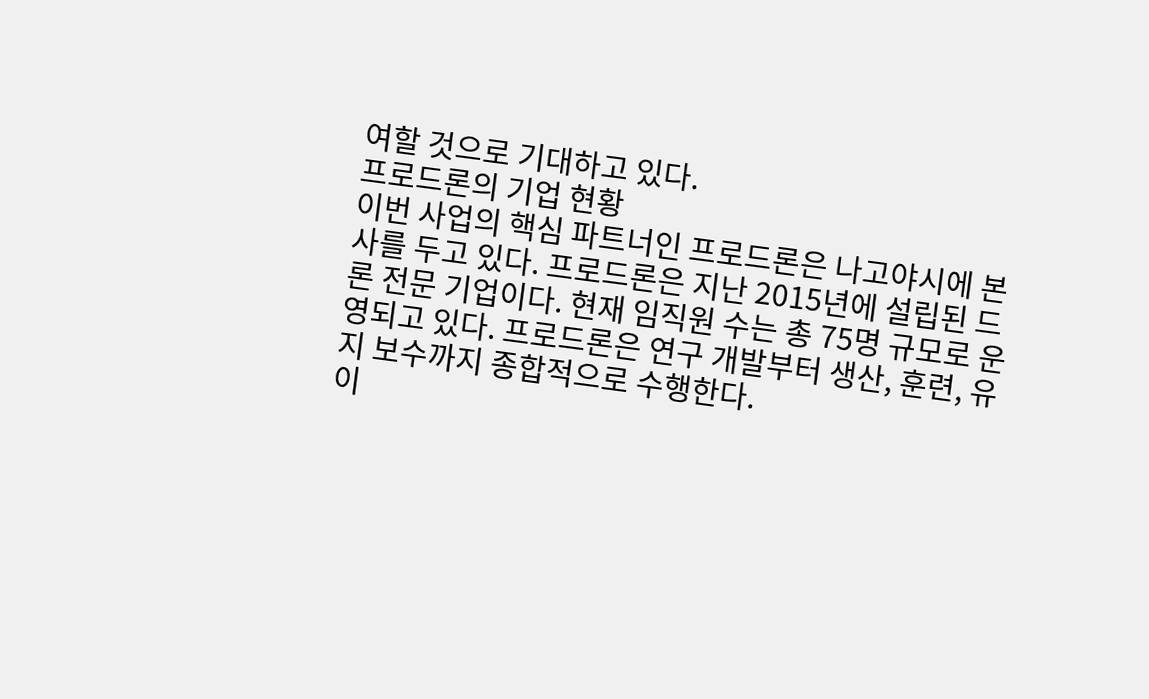여할 것으로 기대하고 있다.
프로드론의 기업 현황
이번 사업의 핵심 파트너인 프로드론은 나고야시에 본사를 두고 있다. 프로드론은 지난 2015년에 설립된 드론 전문 기업이다. 현재 임직원 수는 총 75명 규모로 운영되고 있다. 프로드론은 연구 개발부터 생산, 훈련, 유지 보수까지 종합적으로 수행한다.
이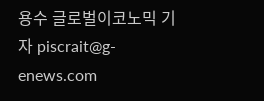용수 글로벌이코노믹 기자 piscrait@g-enews.com